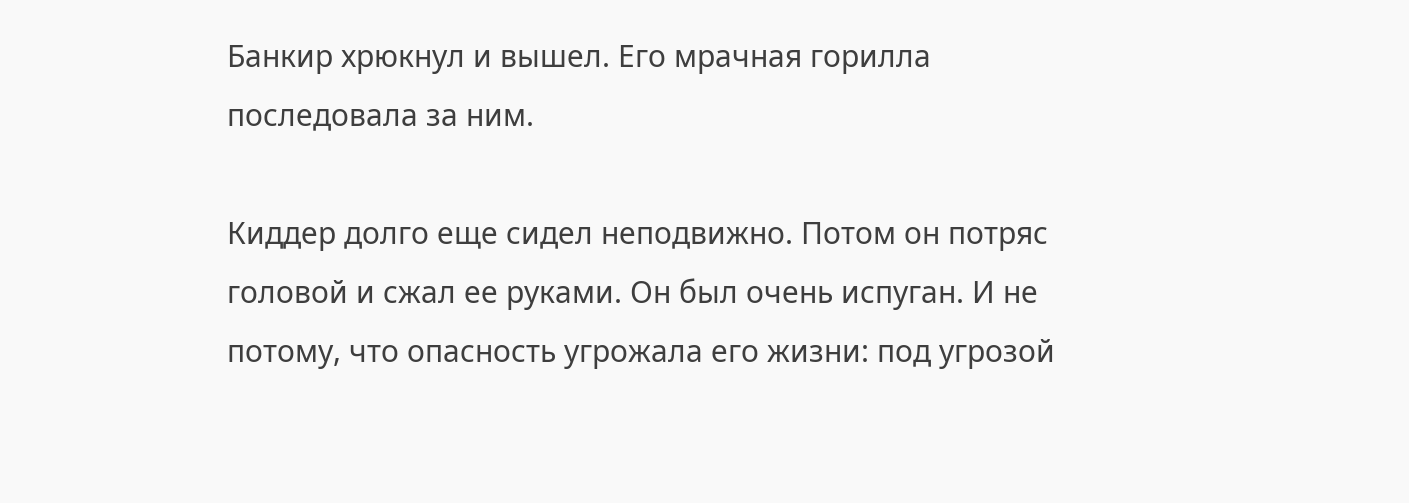Банкир хрюкнул и вышел. Его мрачная горилла последовала за ним.

Киддер долго еще сидел неподвижно. Потом он потряс головой и сжал ее руками. Он был очень испуган. И не потому, что опасность угрожала его жизни: под угрозой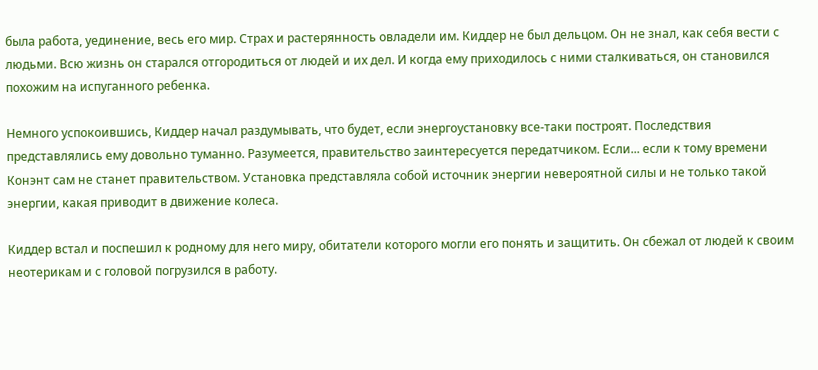была работа, уединение, весь его мир. Страх и растерянность овладели им. Киддер не был дельцом. Он не знал, как себя вести с людьми. Всю жизнь он старался отгородиться от людей и их дел. И когда ему приходилось с ними сталкиваться, он становился похожим на испуганного ребенка.

Немного успокоившись, Киддер начал раздумывать, что будет, если энергоустановку все-таки построят. Последствия представлялись ему довольно туманно. Разумеется, правительство заинтересуется передатчиком. Если... если к тому времени Конэнт сам не станет правительством. Установка представляла собой источник энергии невероятной силы и не только такой энергии, какая приводит в движение колеса.

Киддер встал и поспешил к родному для него миру, обитатели которого могли его понять и защитить. Он сбежал от людей к своим неотерикам и с головой погрузился в работу.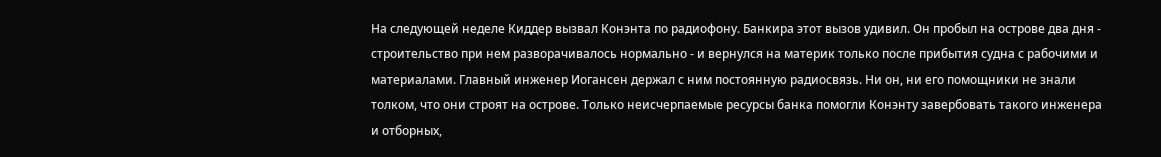На следующей неделе Киддер вызвал Конэнта по радиофону. Банкира этот вызов удивил. Он пробыл на острове два дня - строительство при нем разворачивалось нормально - и вернулся на материк только после прибытия судна с рабочими и материалами. Главный инженер Иогансен держал с ним постоянную радиосвязь. Ни он, ни его помощники не знали толком, что они строят на острове. Только неисчерпаемые ресурсы банка помогли Конэнту завербовать такого инженера и отборных,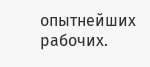опытнейших рабочих.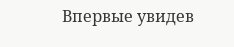Впервые увидев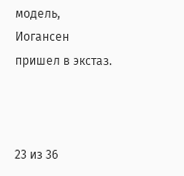модель, Иогансен пришел в экстаз.



23 из 36